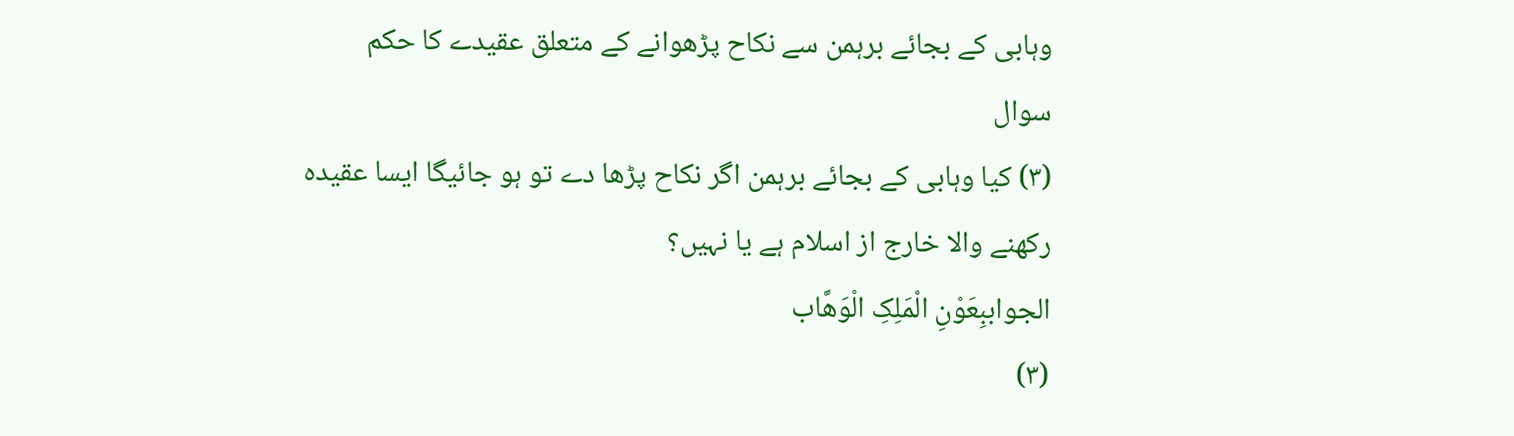وہابی کے بجائے برہمن سے نکاح پڑھوانے کے متعلق عقیدے کا حکم
سوال
(۳) کیا وہابی کے بجائے برہمن اگر نکاح پڑھا دے تو ہو جائیگا ایسا عقیدہ رکھنے والا خارج از اسلام ہے یا نہیں؟
الجواببِعَوْنِ الْمَلِکِ الْوَھَّاب
(۳)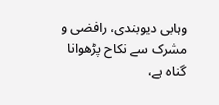وہابی دیوبندی، رافضی و مشرک سے نکاح پڑھوانا گناہ ہے،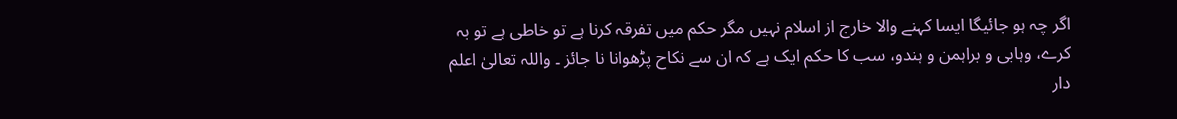اگر چہ ہو جائیگا ایسا کہنے والا خارج از اسلام نہیں مگر حکم میں تفرقہ کرنا ہے تو خاطی ہے تو بہ کرے، وہابی و براہمن و ہندو، سب کا حکم ایک ہے کہ ان سے نکاح پڑھوانا نا جائز ۔ واللہ تعالیٰ اعلم
دار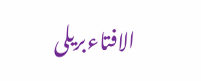الافتاءبریلی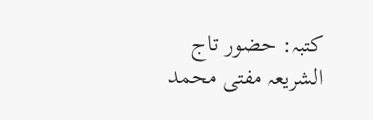کتبہ: حضور تاج الشریعہ مفتی محمد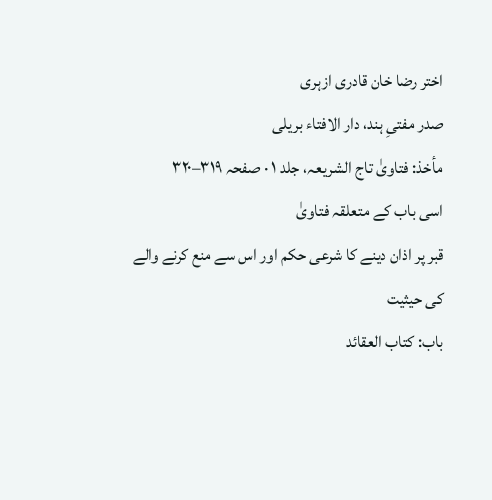اختر رضا خان قادری ازہری
صدر مفتیِ ہند، دار الافتاء بریلی
مأخذ: فتاویٰ تاج الشریعہ، جلد ۱ · صفحہ ۳۱۹–۳۲۰
اسی باب کے متعلقہ فتاویٰ
قبر پر اذان دینے کا شرعی حکم اور اس سے منع کرنے والے کی حیثیت
باب: کتاب العقائد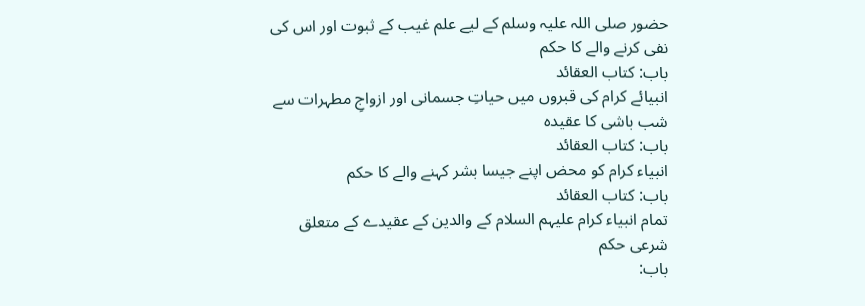حضور صلی اللہ علیہ وسلم کے لیے علم غیب کے ثبوت اور اس کی نفی کرنے والے کا حکم
باب: کتاب العقائد
انبیائے کرام کی قبروں میں حیاتِ جسمانی اور ازواجِ مطہرات سے شب باشی کا عقیدہ
باب: کتاب العقائد
انبیاء کرام کو محض اپنے جیسا بشر کہنے والے کا حکم
باب: کتاب العقائد
تمام انبیاء کرام علیہم السلام کے والدین کے عقیدے کے متعلق شرعی حکم
باب: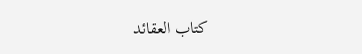کتاب العقائد